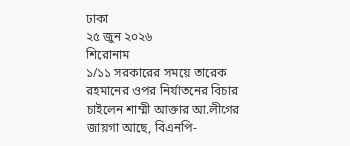ঢাকা
২৫ জুন ২০২৬
শিরোনাম
১/১১ সরকারের সময়ে তারেক রহমানের ওপর নির্যাতনের বিচার চাইলেন শাম্মী আক্তার আ.লীগের জায়গা আছে, বিএনপি-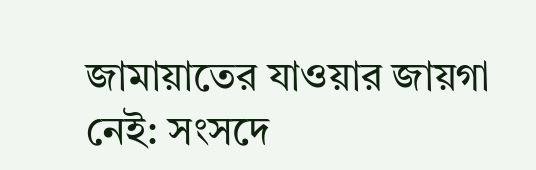জামায়াতের যাওয়ার জায়গা নেই: সংসদে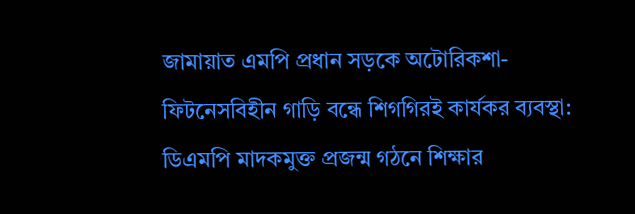জামায়াত এমপি প্রধান সড়কে অটোরিকশা-ফিটনেসবিহীন গাড়ি বন্ধে শিগগিরই কার্যকর ব্যবস্থা: ডিএমপি মাদকমুক্ত প্রজন্ম গঠনে শিক্ষার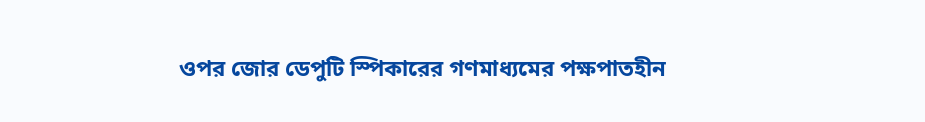ওপর জোর ডেপুটি স্পিকারের গণমাধ্যমের পক্ষপাতহীন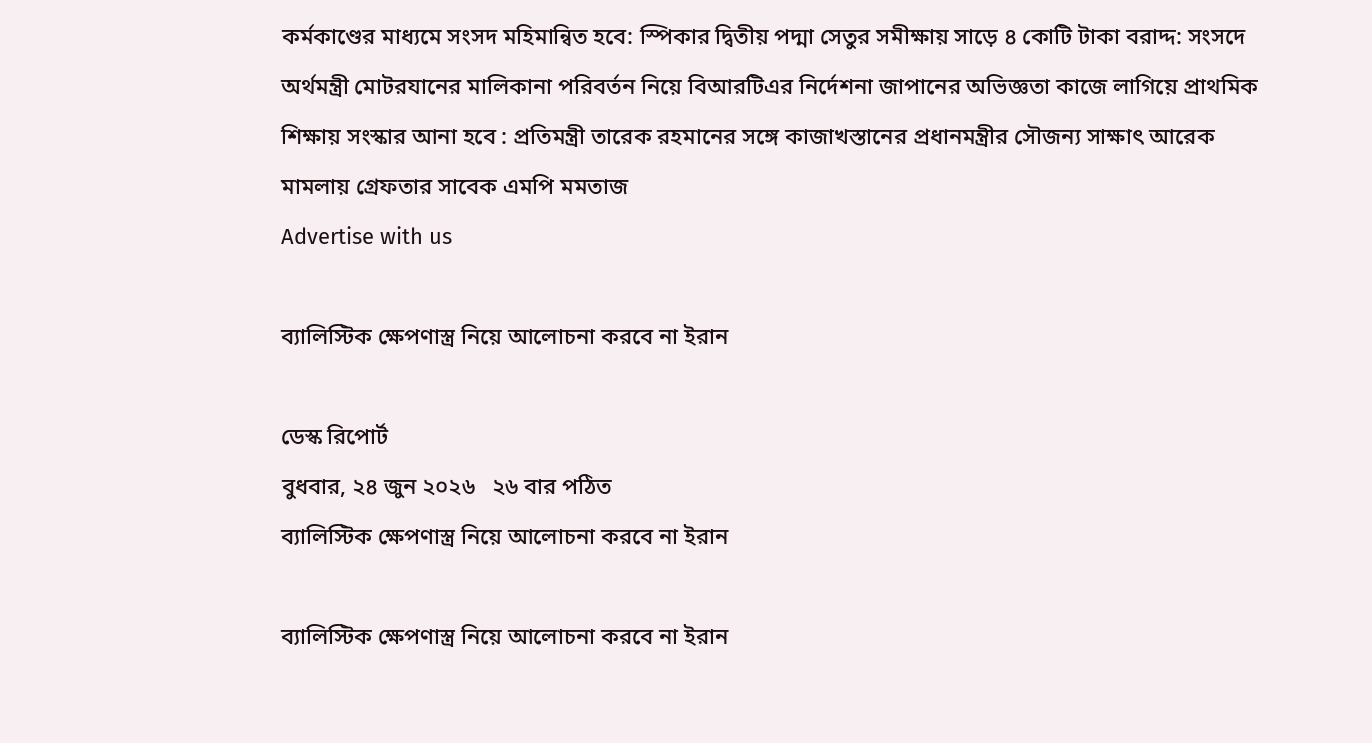কর্মকাণ্ডের মাধ্যমে সংসদ মহিমান্বিত হবে: স্পিকার দ্বিতীয় পদ্মা সেতুর সমীক্ষায় সাড়ে ৪ কোটি টাকা বরাদ্দ: সংসদে অর্থমন্ত্রী মোটরযানের মালিকানা পরিবর্তন নিয়ে বিআরটিএর নির্দেশনা জাপানের অভিজ্ঞতা কাজে লাগিয়ে প্রাথমিক শিক্ষায় সংস্কার আনা হবে : প্রতিমন্ত্রী তারেক রহমানের সঙ্গে কাজাখস্তানের প্রধানমন্ত্রীর সৌজন্য সাক্ষাৎ আরেক মামলায় গ্রেফতার সাবেক এমপি মমতাজ
Advertise with us

ব্যালিস্টিক ক্ষেপণাস্ত্র নিয়ে আলোচনা করবে না ইরান

ডেস্ক রিপোর্ট
বুধবার, ২৪ জুন ২০২৬   ২৬ বার পঠিত
ব্যালিস্টিক ক্ষেপণাস্ত্র নিয়ে আলোচনা করবে না ইরান

ব্যালিস্টিক ক্ষেপণাস্ত্র নিয়ে আলোচনা করবে না ইরান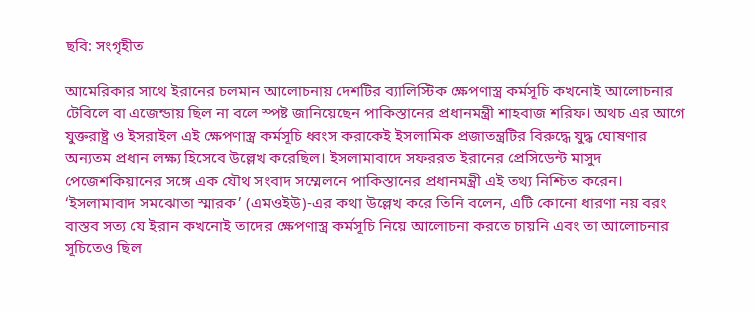ছবি: সংগৃহীত

আমেরিকার সাথে ইরানের চলমান আলোচনায় দেশটির ব্যালিস্টিক ক্ষেপণাস্ত্র কর্মসূচি কখনোই আলোচনার টেবিলে বা এজেন্ডায় ছিল না বলে স্পষ্ট জানিয়েছেন পাকিস্তানের প্রধানমন্ত্রী শাহবাজ শরিফ। অথচ এর আগে যুক্তরাষ্ট্র ও ইসরাইল এই ক্ষেপণাস্ত্র কর্মসূচি ধ্বংস করাকেই ইসলামিক প্রজাতন্ত্রটির বিরুদ্ধে যুদ্ধ ঘোষণার অন্যতম প্রধান লক্ষ্য হিসেবে উল্লেখ করেছিল। ইসলামাবাদে সফররত ইরানের প্রেসিডেন্ট মাসুদ পেজেশকিয়ানের সঙ্গে এক যৌথ সংবাদ সম্মেলনে পাকিস্তানের প্রধানমন্ত্রী এই তথ্য নিশ্চিত করেন। ‘ইসলামাবাদ সমঝোতা স্মারক’ (এমওইউ)-এর কথা উল্লেখ করে তিনি বলেন, এটি কোনো ধারণা নয় বরং বাস্তব সত্য যে ইরান কখনোই তাদের ক্ষেপণাস্ত্র কর্মসূচি নিয়ে আলোচনা করতে চায়নি এবং তা আলোচনার সূচিতেও ছিল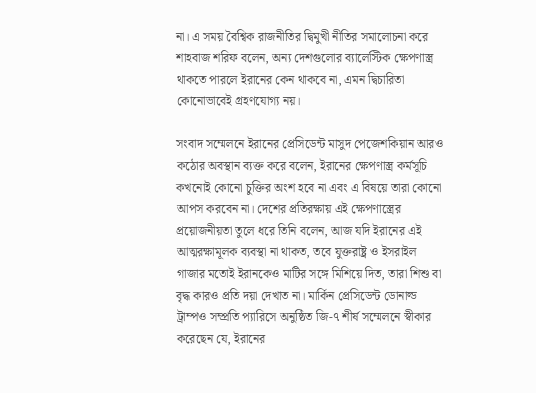না। এ সময় বৈশ্বিক রাজনীতির দ্বিমুখী নীতির সমালোচনা করে শাহবাজ শরিফ বলেন, অন্য দেশগুলোর ব্যালেস্টিক ক্ষেপণাস্ত্র থাকতে পারলে ইরানের কেন থাকবে না, এমন দ্বিচারিতা কোনোভাবেই গ্রহণযোগ্য নয়।

সংবাদ সম্মেলনে ইরানের প্রেসিডেন্ট মাসুদ পেজেশকিয়ান আরও কঠোর অবস্থান ব্যক্ত করে বলেন, ইরানের ক্ষেপণাস্ত্র কর্মসূচি কখনোই কোনো চুক্তির অংশ হবে না এবং এ বিষয়ে তারা কোনো আপস করবেন না। দেশের প্রতিরক্ষায় এই ক্ষেপণাস্ত্রের প্রয়োজনীয়তা তুলে ধরে তিনি বলেন, আজ যদি ইরানের এই আত্মরক্ষামূলক ব্যবস্থা না থাকত, তবে যুক্তরাষ্ট্র ও ইসরাইল গাজার মতোই ইরানকেও মাটির সঙ্গে মিশিয়ে দিত, তারা শিশু বা বৃদ্ধ কারও প্রতি দয়া দেখাত না। মার্কিন প্রেসিডেন্ট ডোনাল্ড ট্রাম্পও সম্প্রতি প্যারিসে অনুষ্ঠিত জি-৭ শীর্ষ সম্মেলনে স্বীকার করেছেন যে, ইরানের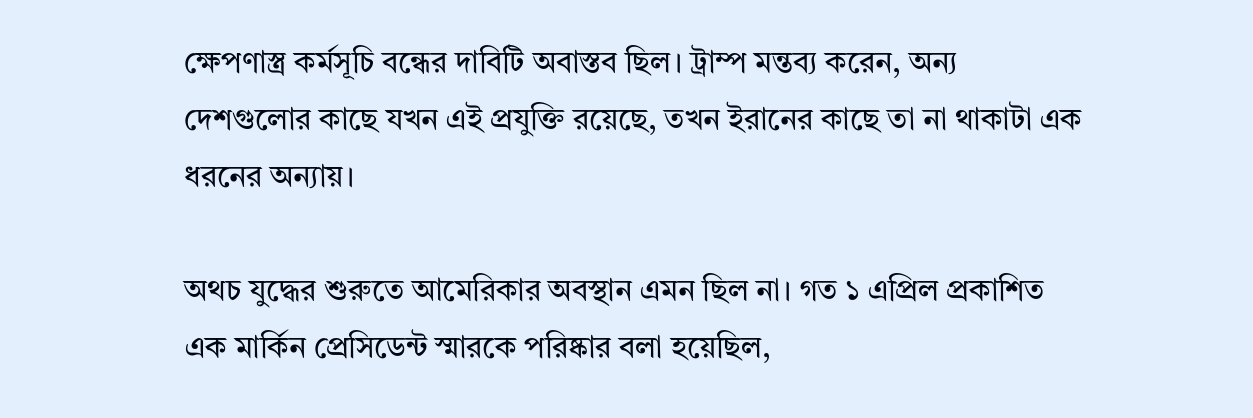ক্ষেপণাস্ত্র কর্মসূচি বন্ধের দাবিটি অবাস্তব ছিল। ট্রাম্প মন্তব্য করেন, অন্য দেশগুলোর কাছে যখন এই প্রযুক্তি রয়েছে, তখন ইরানের কাছে তা না থাকাটা এক ধরনের অন্যায়।

অথচ যুদ্ধের শুরুতে আমেরিকার অবস্থান এমন ছিল না। গত ১ এপ্রিল প্রকাশিত এক মার্কিন প্রেসিডেন্ট স্মারকে পরিষ্কার বলা হয়েছিল,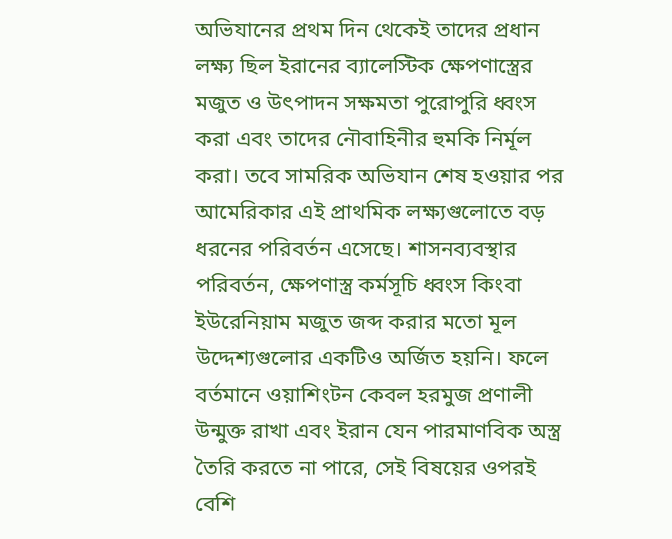অভিযানের প্রথম দিন থেকেই তাদের প্রধান লক্ষ্য ছিল ইরানের ব্যালেস্টিক ক্ষেপণাস্ত্রের মজুত ও উৎপাদন সক্ষমতা পুরোপুরি ধ্বংস করা এবং তাদের নৌবাহিনীর হুমকি নির্মূল করা। তবে সামরিক অভিযান শেষ হওয়ার পর আমেরিকার এই প্রাথমিক লক্ষ্যগুলোতে বড় ধরনের পরিবর্তন এসেছে। শাসনব্যবস্থার পরিবর্তন, ক্ষেপণাস্ত্র কর্মসূচি ধ্বংস কিংবা ইউরেনিয়াম মজুত জব্দ করার মতো মূল উদ্দেশ্যগুলোর একটিও অর্জিত হয়নি। ফলে বর্তমানে ওয়াশিংটন কেবল হরমুজ প্রণালী উন্মুক্ত রাখা এবং ইরান যেন পারমাণবিক অস্ত্র তৈরি করতে না পারে, সেই বিষয়ের ওপরই বেশি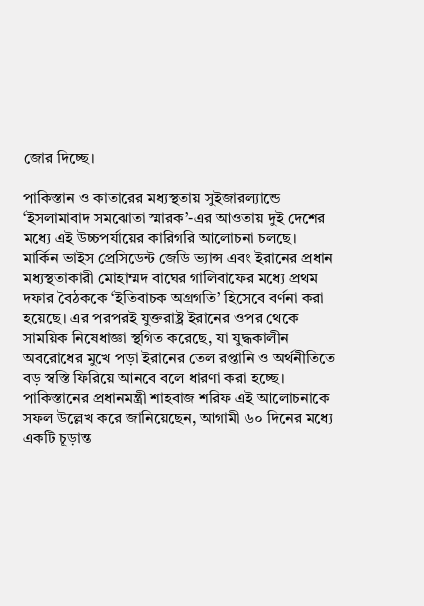জোর দিচ্ছে।

পাকিস্তান ও কাতারের মধ্যস্থতায় সুইজারল্যান্ডে ‘ইসলামাবাদ সমঝোতা স্মারক’-এর আওতায় দুই দেশের মধ্যে এই উচ্চপর্যায়ের কারিগরি আলোচনা চলছে। মার্কিন ভাইস প্রেসিডেন্ট জেডি ভ্যান্স এবং ইরানের প্রধান মধ্যস্থতাকারী মোহাম্মদ বাঘের গালিবাফের মধ্যে প্রথম দফার বৈঠককে ‘ইতিবাচক অগ্রগতি’ হিসেবে বর্ণনা করা হয়েছে। এর পরপরই যুক্তরাষ্ট্র ইরানের ওপর থেকে সাময়িক নিষেধাজ্ঞা স্থগিত করেছে, যা যুদ্ধকালীন অবরোধের মুখে পড়া ইরানের তেল রপ্তানি ও অর্থনীতিতে বড় স্বস্তি ফিরিয়ে আনবে বলে ধারণা করা হচ্ছে। পাকিস্তানের প্রধানমন্ত্রী শাহবাজ শরিফ এই আলোচনাকে সফল উল্লেখ করে জানিয়েছেন, আগামী ৬০ দিনের মধ্যে একটি চূড়ান্ত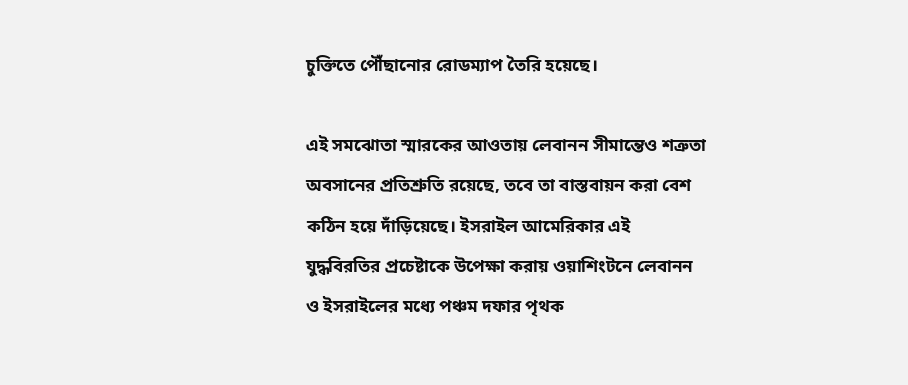চুক্তিতে পৌঁছানোর রোডম্যাপ তৈরি হয়েছে।

এই সমঝোতা স্মারকের আওতায় লেবানন সীমান্তেও শত্রুতা অবসানের প্রতিশ্রুতি রয়েছে, তবে তা বাস্তবায়ন করা বেশ কঠিন হয়ে দাঁড়িয়েছে। ইসরাইল আমেরিকার এই যুদ্ধবিরতির প্রচেষ্টাকে উপেক্ষা করায় ওয়াশিংটনে লেবানন ও ইসরাইলের মধ্যে পঞ্চম দফার পৃথক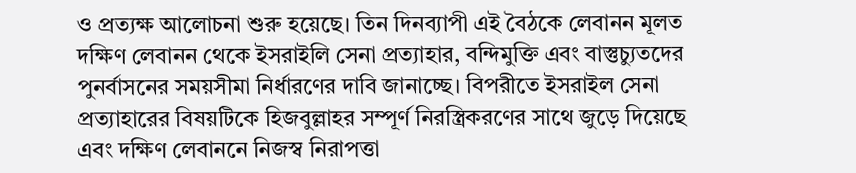ও প্রত্যক্ষ আলোচনা শুরু হয়েছে। তিন দিনব্যাপী এই বৈঠকে লেবানন মূলত দক্ষিণ লেবানন থেকে ইসরাইলি সেনা প্রত্যাহার, বন্দিমুক্তি এবং বাস্তুচ্যুতদের পুনর্বাসনের সময়সীমা নির্ধারণের দাবি জানাচ্ছে। বিপরীতে ইসরাইল সেনা প্রত্যাহারের বিষয়টিকে হিজবুল্লাহর সম্পূর্ণ নিরস্ত্রিকরণের সাথে জুড়ে দিয়েছে এবং দক্ষিণ লেবাননে নিজস্ব নিরাপত্তা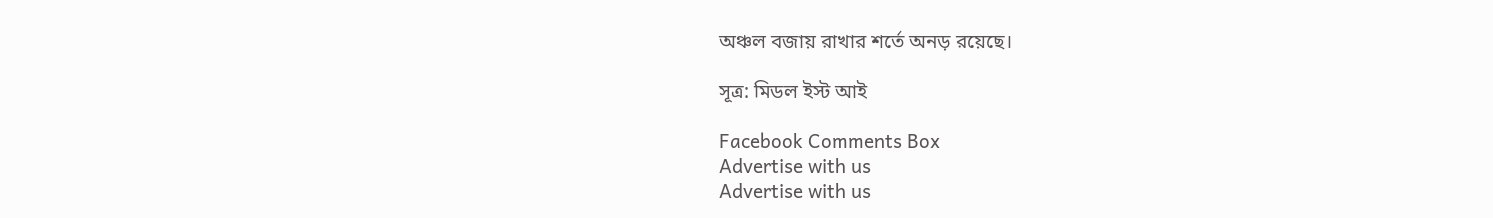অঞ্চল বজায় রাখার শর্তে অনড় রয়েছে।

সূত্র: মিডল ইস্ট আই

Facebook Comments Box
Advertise with us
Advertise with us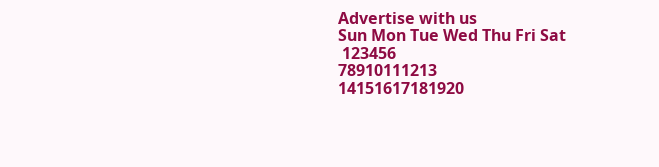Advertise with us
Sun Mon Tue Wed Thu Fri Sat
 123456
78910111213
14151617181920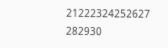21222324252627
282930